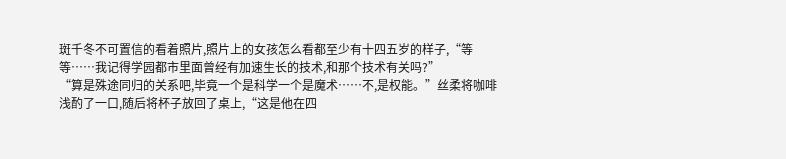斑千冬不可置信的看着照片,照片上的女孩怎么看都至少有十四五岁的样子,“等等……我记得学园都市里面曾经有加速生长的技术,和那个技术有关吗?”
“算是殊途同归的关系吧,毕竟一个是科学一个是魔术……不,是权能。”丝柔将咖啡浅酌了一口,随后将杯子放回了桌上,“这是他在四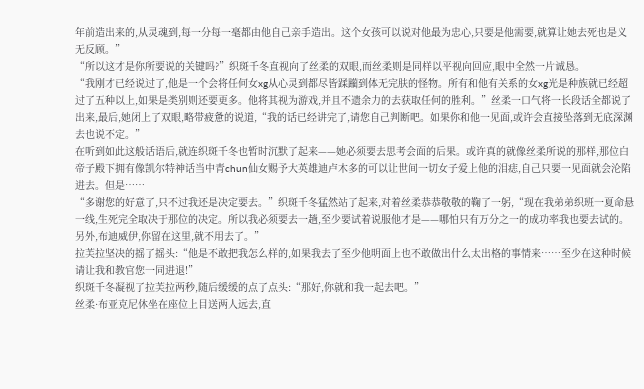年前造出来的,从灵魂到,每一分每一毫都由他自己亲手造出。这个女孩可以说对他最为忠心,只要是他需要,就算让她去死也是义无反顾。”
“所以这才是你所要说的关键吗?”织斑千冬直视向了丝柔的双眼,而丝柔则是同样以平视向回应,眼中全然一片诚恳。
“我刚才已经说过了,他是一个会将任何女xg从心灵到都尽皆蹂躏到体无完肤的怪物。所有和他有关系的女xg光是种族就已经超过了五种以上,如果是类别则还要更多。他将其视为游戏,并且不遗余力的去获取任何的胜利。”丝柔一口气将一长段话全都说了出来,最后,她闭上了双眼,略带疲惫的说道,“我的话已经讲完了,请您自己判断吧。如果你和他一见面,或许会直接坠落到无底深渊去也说不定。”
在听到如此这般话语后,就连织斑千冬也暂时沉默了起来——她必须要去思考会面的后果。或许真的就像丝柔所说的那样,那位白帝子殿下拥有像凯尔特神话当中青chun仙女赐予大英雄迪卢木多的可以让世间一切女子爱上他的泪痣,自己只要一见面就会沦陷进去。但是……
“多谢您的好意了,只不过我还是决定要去。”织斑千冬猛然站了起来,对着丝柔恭恭敬敬的鞠了一躬,“现在我弟弟织班一夏命悬一线,生死完全取决于那位的决定。所以我必须要去一趟,至少要试着说服他才是——哪怕只有万分之一的成功率我也要去试的。另外,布迪威伊,你留在这里,就不用去了。”
拉芙拉坚决的摇了摇头:“他是不敢把我怎么样的,如果我去了至少他明面上也不敢做出什么太出格的事情来……至少在这种时候请让我和教官您一同进退!”
织斑千冬凝视了拉芙拉两秒,随后缓缓的点了点头:“那好,你就和我一起去吧。”
丝柔·布亚克尼休坐在座位上目送两人远去,直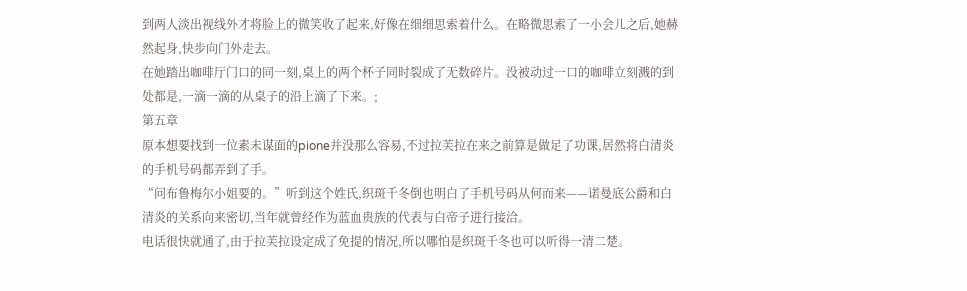到两人淡出视线外才将脸上的微笑收了起来,好像在细细思索着什么。在略微思索了一小会儿之后,她赫然起身,快步向门外走去。
在她踏出咖啡厅门口的同一刻,桌上的两个杯子同时裂成了无数碎片。没被动过一口的咖啡立刻溅的到处都是,一滴一滴的从桌子的沿上滴了下来。;
第五章
原本想要找到一位素未谋面的pione并没那么容易,不过拉芙拉在来之前算是做足了功课,居然将白清炎的手机号码都弄到了手。
“问布鲁梅尔小姐要的。”听到这个姓氏,织斑千冬倒也明白了手机号码从何而来——诺曼底公爵和白清炎的关系向来密切,当年就曾经作为蓝血贵族的代表与白帝子进行接洽。
电话很快就通了,由于拉芙拉设定成了免提的情况,所以哪怕是织斑千冬也可以听得一清二楚。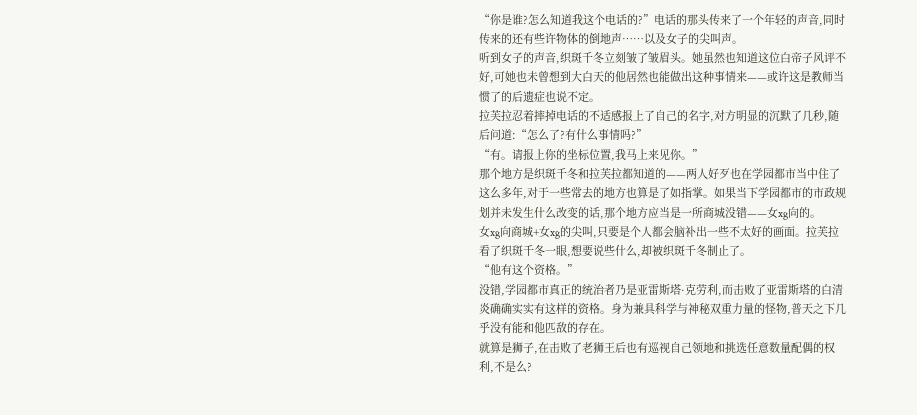“你是谁?怎么知道我这个电话的?”电话的那头传来了一个年轻的声音,同时传来的还有些许物体的倒地声……以及女子的尖叫声。
听到女子的声音,织斑千冬立刻皱了皱眉头。她虽然也知道这位白帝子风评不好,可她也未曾想到大白天的他居然也能做出这种事情来——或许这是教师当惯了的后遗症也说不定。
拉芙拉忍着摔掉电话的不适感报上了自己的名字,对方明显的沉默了几秒,随后问道:“怎么了?有什么事情吗?”
“有。请报上你的坐标位置,我马上来见你。”
那个地方是织斑千冬和拉芙拉都知道的——两人好歹也在学园都市当中住了这么多年,对于一些常去的地方也算是了如指掌。如果当下学园都市的市政规划并未发生什么改变的话,那个地方应当是一所商城没错——女xg向的。
女xg向商城+女xg的尖叫,只要是个人都会脑补出一些不太好的画面。拉芙拉看了织斑千冬一眼,想要说些什么,却被织斑千冬制止了。
“他有这个资格。”
没错,学园都市真正的统治者乃是亚雷斯塔·克劳利,而击败了亚雷斯塔的白清炎确确实实有这样的资格。身为兼具科学与神秘双重力量的怪物,普天之下几乎没有能和他匹敌的存在。
就算是狮子,在击败了老狮王后也有巡视自己领地和挑选任意数量配偶的权利,不是么?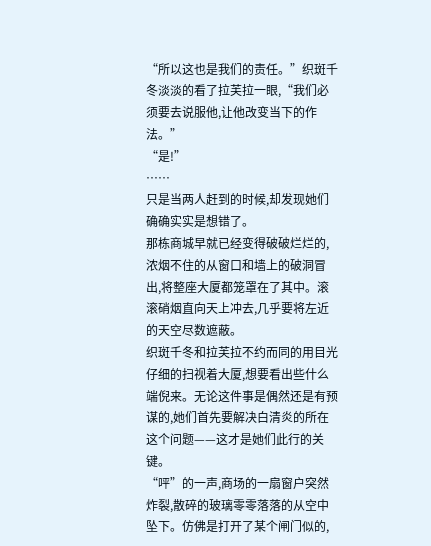“所以这也是我们的责任。”织斑千冬淡淡的看了拉芙拉一眼,“我们必须要去说服他,让他改变当下的作法。”
“是!”
……
只是当两人赶到的时候,却发现她们确确实实是想错了。
那栋商城早就已经变得破破烂烂的,浓烟不住的从窗口和墙上的破洞冒出,将整座大厦都笼罩在了其中。滚滚硝烟直向天上冲去,几乎要将左近的天空尽数遮蔽。
织斑千冬和拉芙拉不约而同的用目光仔细的扫视着大厦,想要看出些什么端倪来。无论这件事是偶然还是有预谋的,她们首先要解决白清炎的所在这个问题——这才是她们此行的关键。
“呯”的一声,商场的一扇窗户突然炸裂,散碎的玻璃零零落落的从空中坠下。仿佛是打开了某个闸门似的,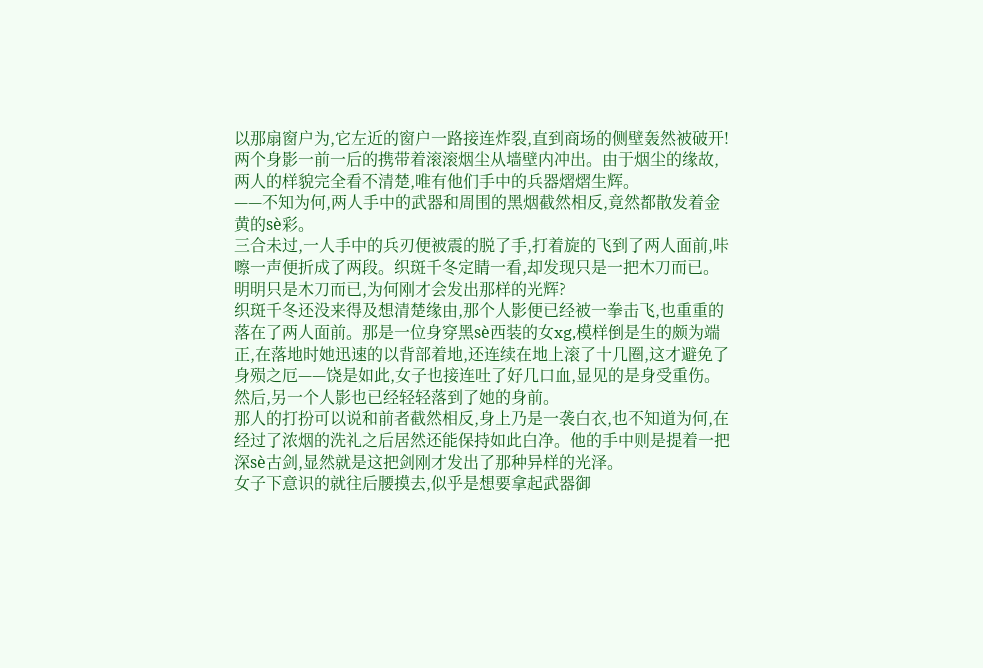以那扇窗户为,它左近的窗户一路接连炸裂,直到商场的侧壁轰然被破开!
两个身影一前一后的携带着滚滚烟尘从墙壁内冲出。由于烟尘的缘故,两人的样貌完全看不清楚,唯有他们手中的兵器熠熠生辉。
——不知为何,两人手中的武器和周围的黑烟截然相反,竟然都散发着金黄的sè彩。
三合未过,一人手中的兵刃便被震的脱了手,打着旋的飞到了两人面前,咔嚓一声便折成了两段。织斑千冬定睛一看,却发现只是一把木刀而已。
明明只是木刀而已,为何刚才会发出那样的光辉?
织斑千冬还没来得及想清楚缘由,那个人影便已经被一拳击飞,也重重的落在了两人面前。那是一位身穿黑sè西装的女xg,模样倒是生的颇为端正,在落地时她迅速的以背部着地,还连续在地上滚了十几圈,这才避免了身殒之厄——饶是如此,女子也接连吐了好几口血,显见的是身受重伤。
然后,另一个人影也已经轻轻落到了她的身前。
那人的打扮可以说和前者截然相反,身上乃是一袭白衣,也不知道为何,在经过了浓烟的洗礼之后居然还能保持如此白净。他的手中则是提着一把深sè古剑,显然就是这把剑刚才发出了那种异样的光泽。
女子下意识的就往后腰摸去,似乎是想要拿起武器御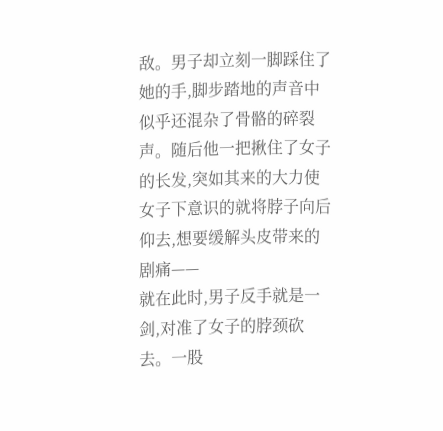敌。男子却立刻一脚踩住了她的手,脚步踏地的声音中似乎还混杂了骨骼的碎裂声。随后他一把揪住了女子的长发,突如其来的大力使女子下意识的就将脖子向后仰去,想要缓解头皮带来的剧痛——
就在此时,男子反手就是一剑,对准了女子的脖颈砍去。一股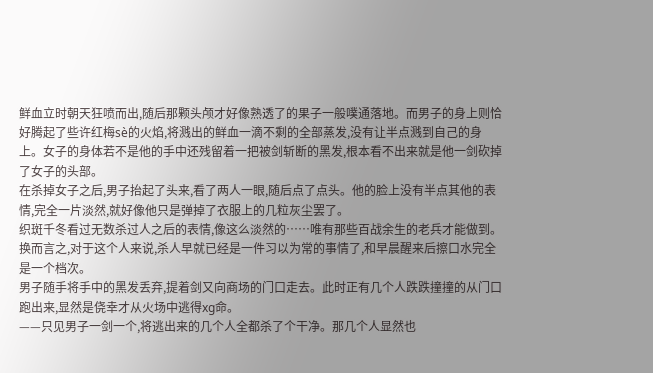鲜血立时朝天狂喷而出,随后那颗头颅才好像熟透了的果子一般噗通落地。而男子的身上则恰好腾起了些许红梅sè的火焰,将溅出的鲜血一滴不剩的全部蒸发,没有让半点溅到自己的身上。女子的身体若不是他的手中还残留着一把被剑斩断的黑发,根本看不出来就是他一剑砍掉了女子的头部。
在杀掉女子之后,男子抬起了头来,看了两人一眼,随后点了点头。他的脸上没有半点其他的表情,完全一片淡然,就好像他只是弹掉了衣服上的几粒灰尘罢了。
织斑千冬看过无数杀过人之后的表情,像这么淡然的……唯有那些百战余生的老兵才能做到。换而言之,对于这个人来说,杀人早就已经是一件习以为常的事情了,和早晨醒来后擦口水完全是一个档次。
男子随手将手中的黑发丢弃,提着剑又向商场的门口走去。此时正有几个人跌跌撞撞的从门口跑出来,显然是侥幸才从火场中逃得xg命。
——只见男子一剑一个,将逃出来的几个人全都杀了个干净。那几个人显然也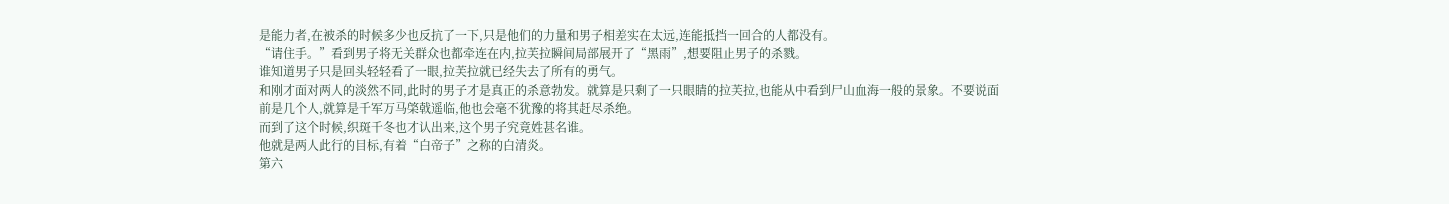是能力者,在被杀的时候多少也反抗了一下,只是他们的力量和男子相差实在太远,连能抵挡一回合的人都没有。
“请住手。”看到男子将无关群众也都牵连在内,拉芙拉瞬间局部展开了“黑雨”,想要阻止男子的杀戮。
谁知道男子只是回头轻轻看了一眼,拉芙拉就已经失去了所有的勇气。
和刚才面对两人的淡然不同,此时的男子才是真正的杀意勃发。就算是只剩了一只眼睛的拉芙拉,也能从中看到尸山血海一般的景象。不要说面前是几个人,就算是千军万马棨戟遥临,他也会毫不犹豫的将其赶尽杀绝。
而到了这个时候,织斑千冬也才认出来,这个男子究竟姓甚名谁。
他就是两人此行的目标,有着“白帝子”之称的白清炎。
第六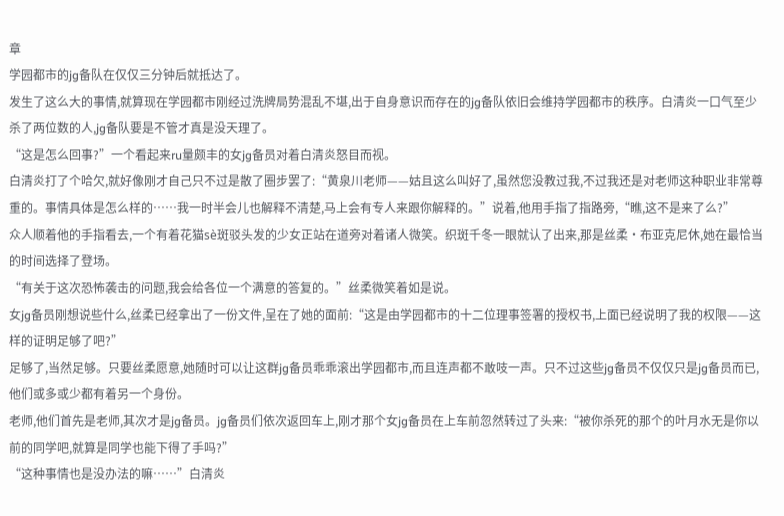章
学园都市的jg备队在仅仅三分钟后就抵达了。
发生了这么大的事情,就算现在学园都市刚经过洗牌局势混乱不堪,出于自身意识而存在的jg备队依旧会维持学园都市的秩序。白清炎一口气至少杀了两位数的人,jg备队要是不管才真是没天理了。
“这是怎么回事?”一个看起来ru量颇丰的女jg备员对着白清炎怒目而视。
白清炎打了个哈欠,就好像刚才自己只不过是散了圈步罢了:“黄泉川老师——姑且这么叫好了,虽然您没教过我,不过我还是对老师这种职业非常尊重的。事情具体是怎么样的……我一时半会儿也解释不清楚,马上会有专人来跟你解释的。”说着,他用手指了指路旁,“瞧,这不是来了么?”
众人顺着他的手指看去,一个有着花猫sè斑驳头发的少女正站在道旁对着诸人微笑。织斑千冬一眼就认了出来,那是丝柔·布亚克尼休,她在最恰当的时间选择了登场。
“有关于这次恐怖袭击的问题,我会给各位一个满意的答复的。”丝柔微笑着如是说。
女jg备员刚想说些什么,丝柔已经拿出了一份文件,呈在了她的面前:“这是由学园都市的十二位理事签署的授权书,上面已经说明了我的权限——这样的证明足够了吧?”
足够了,当然足够。只要丝柔愿意,她随时可以让这群jg备员乖乖滚出学园都市,而且连声都不敢吱一声。只不过这些jg备员不仅仅只是jg备员而已,他们或多或少都有着另一个身份。
老师,他们首先是老师,其次才是jg备员。jg备员们依次返回车上,刚才那个女jg备员在上车前忽然转过了头来:“被你杀死的那个的叶月水无是你以前的同学吧,就算是同学也能下得了手吗?”
“这种事情也是没办法的嘛……”白清炎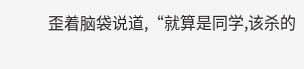歪着脑袋说道,“就算是同学,该杀的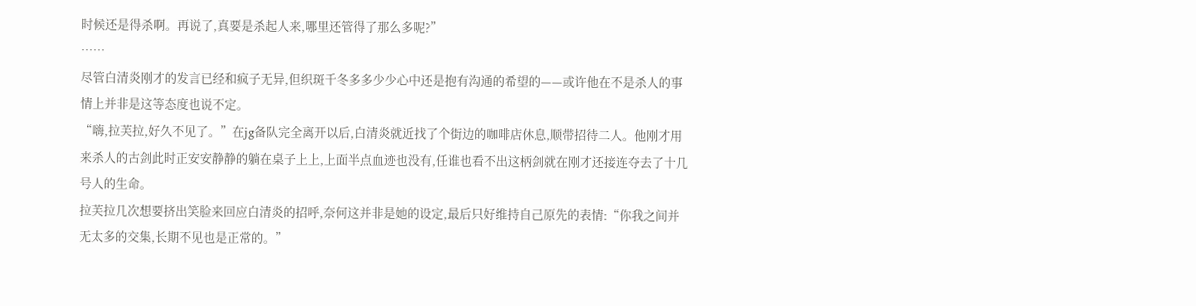时候还是得杀啊。再说了,真要是杀起人来,哪里还管得了那么多呢?”
……
尽管白清炎刚才的发言已经和疯子无异,但织斑千冬多多少少心中还是抱有沟通的希望的——或许他在不是杀人的事情上并非是这等态度也说不定。
“嗨,拉芙拉,好久不见了。”在jg备队完全离开以后,白清炎就近找了个街边的咖啡店休息,顺带招待二人。他刚才用来杀人的古剑此时正安安静静的躺在桌子上上,上面半点血迹也没有,任谁也看不出这柄剑就在刚才还接连夺去了十几号人的生命。
拉芙拉几次想要挤出笑脸来回应白清炎的招呼,奈何这并非是她的设定,最后只好维持自己原先的表情:“你我之间并无太多的交集,长期不见也是正常的。”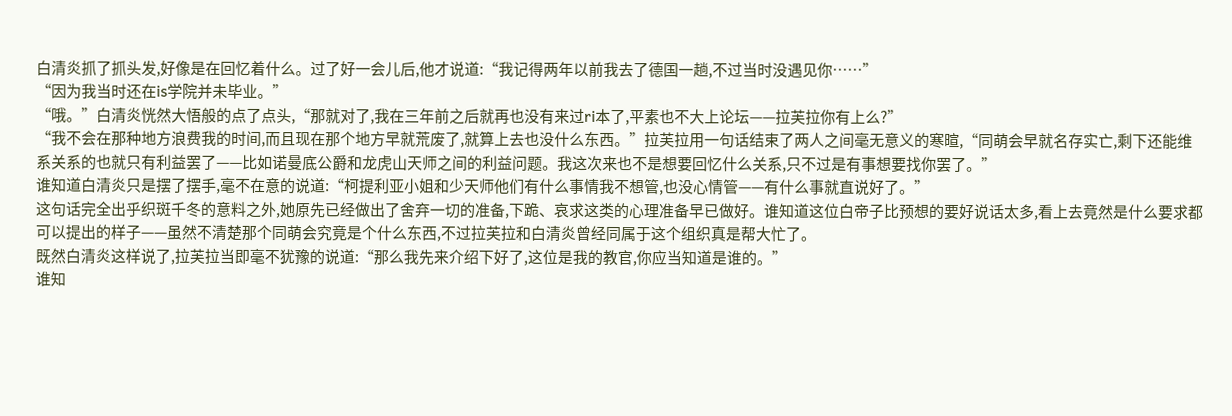白清炎抓了抓头发,好像是在回忆着什么。过了好一会儿后,他才说道:“我记得两年以前我去了德国一趟,不过当时没遇见你……”
“因为我当时还在is学院并未毕业。”
“哦。”白清炎恍然大悟般的点了点头,“那就对了,我在三年前之后就再也没有来过ri本了,平素也不大上论坛——拉芙拉你有上么?”
“我不会在那种地方浪费我的时间,而且现在那个地方早就荒废了,就算上去也没什么东西。”拉芙拉用一句话结束了两人之间毫无意义的寒暄,“同萌会早就名存实亡,剩下还能维系关系的也就只有利益罢了——比如诺曼底公爵和龙虎山天师之间的利益问题。我这次来也不是想要回忆什么关系,只不过是有事想要找你罢了。”
谁知道白清炎只是摆了摆手,毫不在意的说道:“柯提利亚小姐和少天师他们有什么事情我不想管,也没心情管——有什么事就直说好了。”
这句话完全出乎织斑千冬的意料之外,她原先已经做出了舍弃一切的准备,下跪、哀求这类的心理准备早已做好。谁知道这位白帝子比预想的要好说话太多,看上去竟然是什么要求都可以提出的样子——虽然不清楚那个同萌会究竟是个什么东西,不过拉芙拉和白清炎曾经同属于这个组织真是帮大忙了。
既然白清炎这样说了,拉芙拉当即毫不犹豫的说道:“那么我先来介绍下好了,这位是我的教官,你应当知道是谁的。”
谁知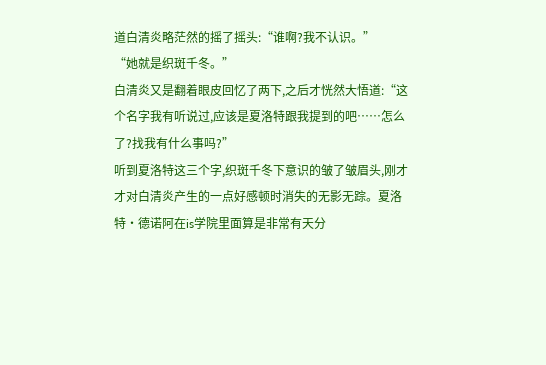道白清炎略茫然的摇了摇头:“谁啊?我不认识。”
“她就是织斑千冬。”
白清炎又是翻着眼皮回忆了两下,之后才恍然大悟道:“这个名字我有听说过,应该是夏洛特跟我提到的吧……怎么了?找我有什么事吗?”
听到夏洛特这三个字,织斑千冬下意识的皱了皱眉头,刚才才对白清炎产生的一点好感顿时消失的无影无踪。夏洛特·德诺阿在is学院里面算是非常有天分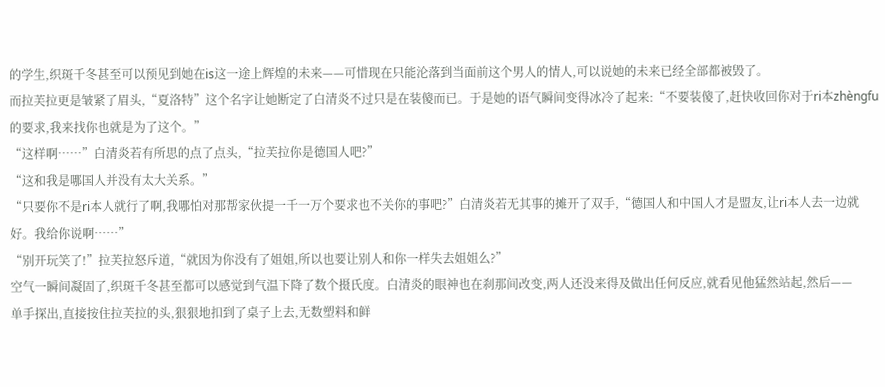的学生,织斑千冬甚至可以预见到她在is这一途上辉煌的未来——可惜现在只能沦落到当面前这个男人的情人,可以说她的未来已经全部都被毁了。
而拉芙拉更是皱紧了眉头,“夏洛特”这个名字让她断定了白清炎不过只是在装傻而已。于是她的语气瞬间变得冰冷了起来:“不要装傻了,赶快收回你对于ri本zhèngfu的要求,我来找你也就是为了这个。”
“这样啊……”白清炎若有所思的点了点头,“拉芙拉你是德国人吧?”
“这和我是哪国人并没有太大关系。”
“只要你不是ri本人就行了啊,我哪怕对那帮家伙提一千一万个要求也不关你的事吧?”白清炎若无其事的摊开了双手,“德国人和中国人才是盟友,让ri本人去一边就好。我给你说啊……”
“别开玩笑了!”拉芙拉怒斥道,“就因为你没有了姐姐,所以也要让别人和你一样失去姐姐么?”
空气一瞬间凝固了,织斑千冬甚至都可以感觉到气温下降了数个摄氏度。白清炎的眼神也在刹那间改变,两人还没来得及做出任何反应,就看见他猛然站起,然后——
单手探出,直接按住拉芙拉的头,狠狠地扣到了桌子上去,无数塑料和鲜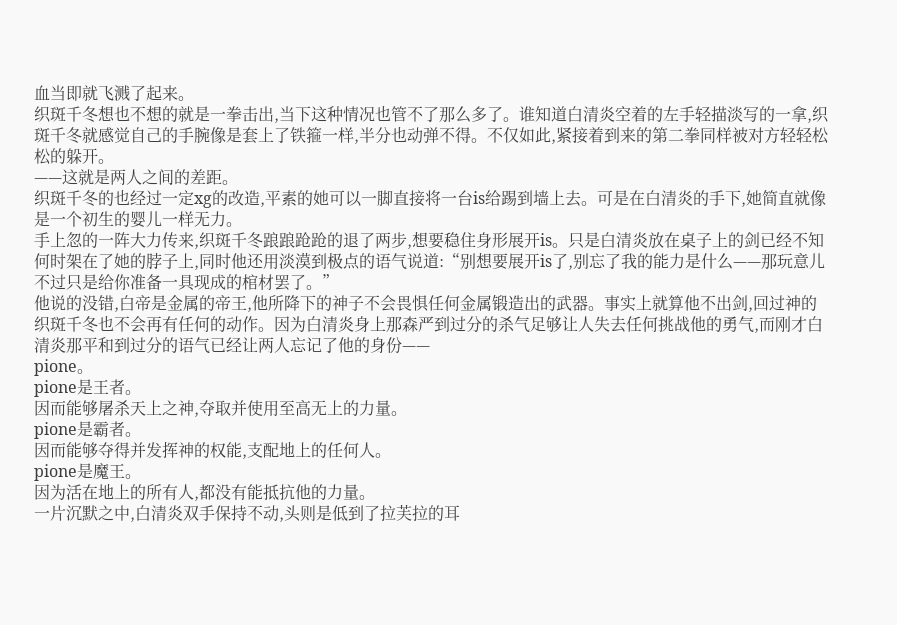血当即就飞溅了起来。
织斑千冬想也不想的就是一拳击出,当下这种情况也管不了那么多了。谁知道白清炎空着的左手轻描淡写的一拿,织斑千冬就感觉自己的手腕像是套上了铁箍一样,半分也动弹不得。不仅如此,紧接着到来的第二拳同样被对方轻轻松松的躲开。
——这就是两人之间的差距。
织斑千冬的也经过一定xg的改造,平素的她可以一脚直接将一台is给踢到墙上去。可是在白清炎的手下,她简直就像是一个初生的婴儿一样无力。
手上忽的一阵大力传来,织斑千冬踉踉跄跄的退了两步,想要稳住身形展开is。只是白清炎放在桌子上的剑已经不知何时架在了她的脖子上,同时他还用淡漠到极点的语气说道:“别想要展开is了,别忘了我的能力是什么——那玩意儿不过只是给你准备一具现成的棺材罢了。”
他说的没错,白帝是金属的帝王,他所降下的神子不会畏惧任何金属锻造出的武器。事实上就算他不出剑,回过神的织斑千冬也不会再有任何的动作。因为白清炎身上那森严到过分的杀气足够让人失去任何挑战他的勇气,而刚才白清炎那平和到过分的语气已经让两人忘记了他的身份——
pione。
pione是王者。
因而能够屠杀天上之神,夺取并使用至高无上的力量。
pione是霸者。
因而能够夺得并发挥神的权能,支配地上的任何人。
pione是魔王。
因为活在地上的所有人,都没有能抵抗他的力量。
一片沉默之中,白清炎双手保持不动,头则是低到了拉芙拉的耳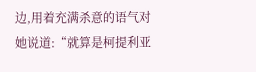边,用着充满杀意的语气对她说道:“就算是柯提利亚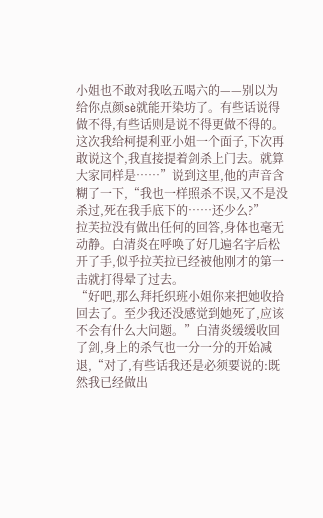小姐也不敢对我吆五喝六的——别以为给你点颜sè就能开染坊了。有些话说得做不得,有些话则是说不得更做不得的。这次我给柯提利亚小姐一个面子,下次再敢说这个,我直接提着剑杀上门去。就算大家同样是……”说到这里,他的声音含糊了一下,“我也一样照杀不误,又不是没杀过,死在我手底下的……还少么?”
拉芙拉没有做出任何的回答,身体也毫无动静。白清炎在呼唤了好几遍名字后松开了手,似乎拉芙拉已经被他刚才的第一击就打得晕了过去。
“好吧,那么拜托织班小姐你来把她收拾回去了。至少我还没感觉到她死了,应该不会有什么大问题。”白清炎缓缓收回了剑,身上的杀气也一分一分的开始减退,“对了,有些话我还是必须要说的:既然我已经做出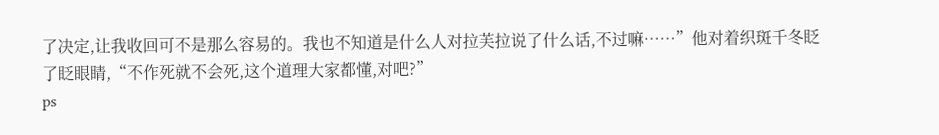了决定,让我收回可不是那么容易的。我也不知道是什么人对拉芙拉说了什么话,不过嘛……”他对着织斑千冬眨了眨眼睛,“不作死就不会死,这个道理大家都懂,对吧?”
ps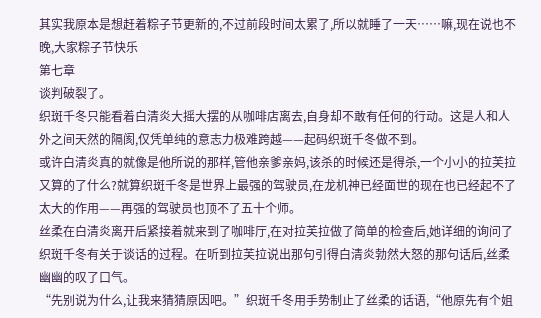其实我原本是想赶着粽子节更新的,不过前段时间太累了,所以就睡了一天……嘛,现在说也不晚,大家粽子节快乐
第七章
谈判破裂了。
织斑千冬只能看着白清炎大摇大摆的从咖啡店离去,自身却不敢有任何的行动。这是人和人外之间天然的隔阂,仅凭单纯的意志力极难跨越——起码织斑千冬做不到。
或许白清炎真的就像是他所说的那样,管他亲爹亲妈,该杀的时候还是得杀,一个小小的拉芙拉又算的了什么?就算织斑千冬是世界上最强的驾驶员,在龙机神已经面世的现在也已经起不了太大的作用——再强的驾驶员也顶不了五十个师。
丝柔在白清炎离开后紧接着就来到了咖啡厅,在对拉芙拉做了简单的检查后,她详细的询问了织斑千冬有关于谈话的过程。在听到拉芙拉说出那句引得白清炎勃然大怒的那句话后,丝柔幽幽的叹了口气。
“先别说为什么,让我来猜猜原因吧。”织斑千冬用手势制止了丝柔的话语,“他原先有个姐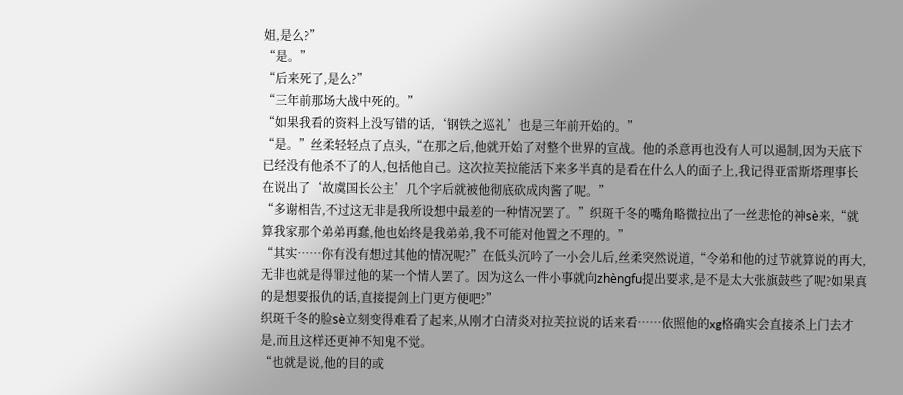姐,是么?”
“是。”
“后来死了,是么?”
“三年前那场大战中死的。”
“如果我看的资料上没写错的话,‘钢铁之巡礼’也是三年前开始的。”
“是。”丝柔轻轻点了点头,“在那之后,他就开始了对整个世界的宣战。他的杀意再也没有人可以遏制,因为天底下已经没有他杀不了的人,包括他自己。这次拉芙拉能活下来多半真的是看在什么人的面子上,我记得亚雷斯塔理事长在说出了‘故虞国长公主’几个字后就被他彻底砍成肉酱了呢。”
“多谢相告,不过这无非是我所设想中最差的一种情况罢了。”织斑千冬的嘴角略微拉出了一丝悲怆的神sè来,“就算我家那个弟弟再蠢,他也始终是我弟弟,我不可能对他置之不理的。”
“其实……你有没有想过其他的情况呢?”在低头沉吟了一小会儿后,丝柔突然说道,“令弟和他的过节就算说的再大,无非也就是得罪过他的某一个情人罢了。因为这么一件小事就向zhèngfu提出要求,是不是太大张旗鼓些了呢?如果真的是想要报仇的话,直接提剑上门更方便吧?”
织斑千冬的脸sè立刻变得难看了起来,从刚才白清炎对拉芙拉说的话来看……依照他的xg格确实会直接杀上门去才是,而且这样还更神不知鬼不觉。
“也就是说,他的目的或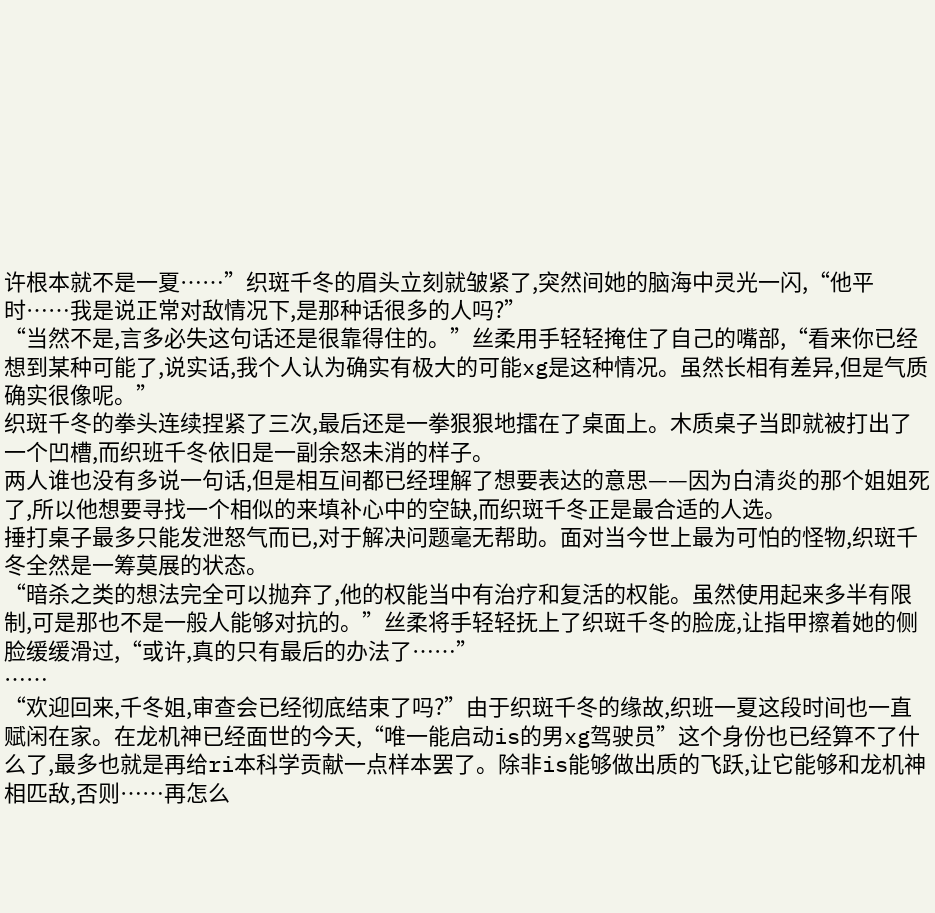许根本就不是一夏……”织斑千冬的眉头立刻就皱紧了,突然间她的脑海中灵光一闪,“他平时……我是说正常对敌情况下,是那种话很多的人吗?”
“当然不是,言多必失这句话还是很靠得住的。”丝柔用手轻轻掩住了自己的嘴部,“看来你已经想到某种可能了,说实话,我个人认为确实有极大的可能xg是这种情况。虽然长相有差异,但是气质确实很像呢。”
织斑千冬的拳头连续捏紧了三次,最后还是一拳狠狠地擂在了桌面上。木质桌子当即就被打出了一个凹槽,而织班千冬依旧是一副余怒未消的样子。
两人谁也没有多说一句话,但是相互间都已经理解了想要表达的意思——因为白清炎的那个姐姐死了,所以他想要寻找一个相似的来填补心中的空缺,而织斑千冬正是最合适的人选。
捶打桌子最多只能发泄怒气而已,对于解决问题毫无帮助。面对当今世上最为可怕的怪物,织斑千冬全然是一筹莫展的状态。
“暗杀之类的想法完全可以抛弃了,他的权能当中有治疗和复活的权能。虽然使用起来多半有限制,可是那也不是一般人能够对抗的。”丝柔将手轻轻抚上了织斑千冬的脸庞,让指甲擦着她的侧脸缓缓滑过,“或许,真的只有最后的办法了……”
……
“欢迎回来,千冬姐,审查会已经彻底结束了吗?”由于织斑千冬的缘故,织班一夏这段时间也一直赋闲在家。在龙机神已经面世的今天,“唯一能启动is的男xg驾驶员”这个身份也已经算不了什么了,最多也就是再给ri本科学贡献一点样本罢了。除非is能够做出质的飞跃,让它能够和龙机神相匹敌,否则……再怎么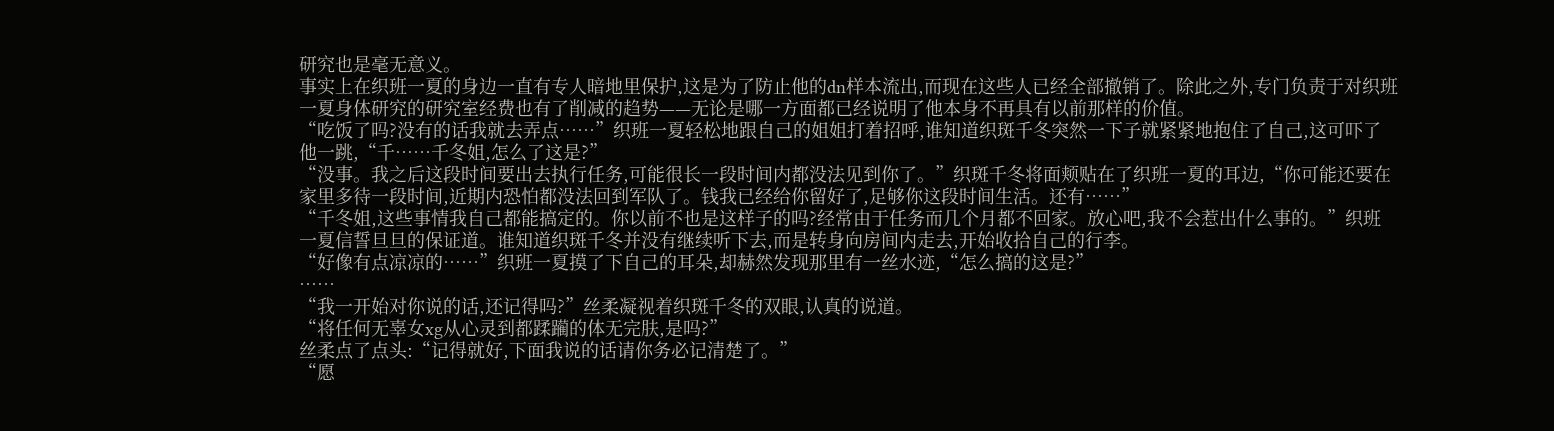研究也是毫无意义。
事实上在织班一夏的身边一直有专人暗地里保护,这是为了防止他的dn样本流出,而现在这些人已经全部撤销了。除此之外,专门负责于对织班一夏身体研究的研究室经费也有了削减的趋势——无论是哪一方面都已经说明了他本身不再具有以前那样的价值。
“吃饭了吗?没有的话我就去弄点……”织班一夏轻松地跟自己的姐姐打着招呼,谁知道织斑千冬突然一下子就紧紧地抱住了自己,这可吓了他一跳,“千……千冬姐,怎么了这是?”
“没事。我之后这段时间要出去执行任务,可能很长一段时间内都没法见到你了。”织斑千冬将面颊贴在了织班一夏的耳边,“你可能还要在家里多待一段时间,近期内恐怕都没法回到军队了。钱我已经给你留好了,足够你这段时间生活。还有……”
“千冬姐,这些事情我自己都能搞定的。你以前不也是这样子的吗?经常由于任务而几个月都不回家。放心吧,我不会惹出什么事的。”织班一夏信誓旦旦的保证道。谁知道织斑千冬并没有继续听下去,而是转身向房间内走去,开始收拾自己的行李。
“好像有点凉凉的……”织班一夏摸了下自己的耳朵,却赫然发现那里有一丝水迹,“怎么搞的这是?”
……
“我一开始对你说的话,还记得吗?”丝柔凝视着织斑千冬的双眼,认真的说道。
“将任何无辜女xg从心灵到都蹂躏的体无完肤,是吗?”
丝柔点了点头:“记得就好,下面我说的话请你务必记清楚了。”
“愿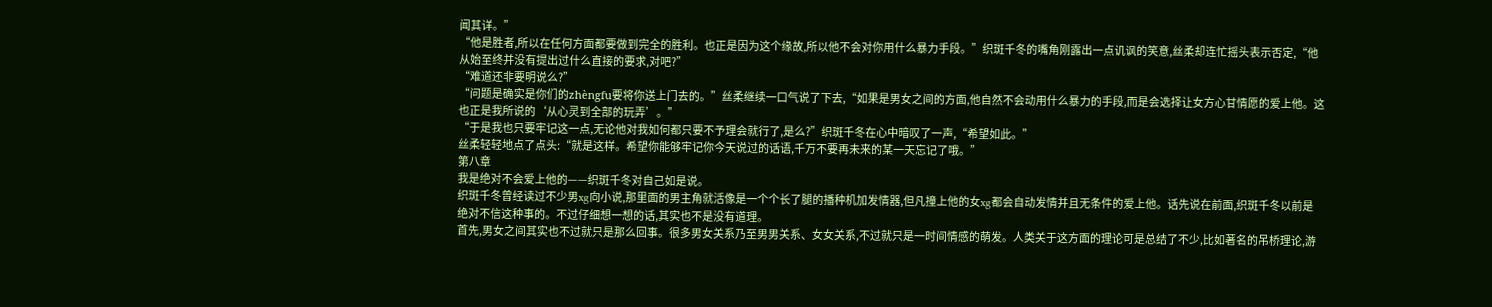闻其详。”
“他是胜者,所以在任何方面都要做到完全的胜利。也正是因为这个缘故,所以他不会对你用什么暴力手段。”织斑千冬的嘴角刚露出一点讥讽的笑意,丝柔却连忙摇头表示否定,“他从始至终并没有提出过什么直接的要求,对吧?”
“难道还非要明说么?”
“问题是确实是你们的zhèngfu要将你送上门去的。”丝柔继续一口气说了下去,“如果是男女之间的方面,他自然不会动用什么暴力的手段,而是会选择让女方心甘情愿的爱上他。这也正是我所说的‘从心灵到全部的玩弄’。”
“于是我也只要牢记这一点,无论他对我如何都只要不予理会就行了,是么?”织斑千冬在心中暗叹了一声,“希望如此。”
丝柔轻轻地点了点头:“就是这样。希望你能够牢记你今天说过的话语,千万不要再未来的某一天忘记了哦。”
第八章
我是绝对不会爱上他的——织斑千冬对自己如是说。
织斑千冬曾经读过不少男xg向小说,那里面的男主角就活像是一个个长了腿的播种机加发情器,但凡撞上他的女xg都会自动发情并且无条件的爱上他。话先说在前面,织斑千冬以前是绝对不信这种事的。不过仔细想一想的话,其实也不是没有道理。
首先,男女之间其实也不过就只是那么回事。很多男女关系乃至男男关系、女女关系,不过就只是一时间情感的萌发。人类关于这方面的理论可是总结了不少,比如著名的吊桥理论,游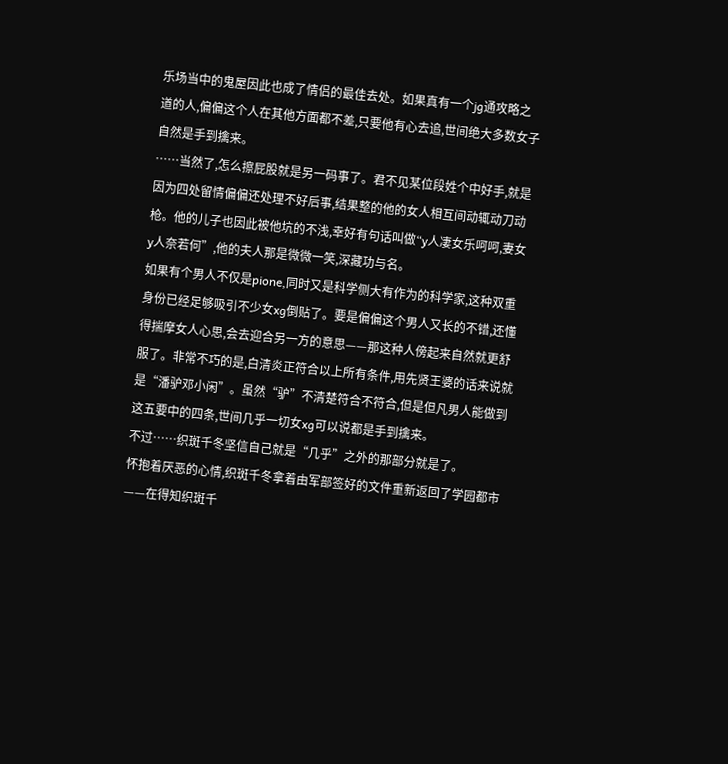乐场当中的鬼屋因此也成了情侣的最佳去处。如果真有一个jg通攻略之道的人,偏偏这个人在其他方面都不差,只要他有心去追,世间绝大多数女子自然是手到擒来。
……当然了,怎么擦屁股就是另一码事了。君不见某位段姓个中好手,就是因为四处留情偏偏还处理不好后事,结果整的他的女人相互间动辄动刀动枪。他的儿子也因此被他坑的不浅,幸好有句话叫做“y人凄女乐呵呵,妻女y人奈若何”,他的夫人那是微微一笑,深藏功与名。
如果有个男人不仅是pione,同时又是科学侧大有作为的科学家,这种双重身份已经足够吸引不少女xg倒贴了。要是偏偏这个男人又长的不错,还懂得揣摩女人心思,会去迎合另一方的意思——那这种人傍起来自然就更舒服了。非常不巧的是,白清炎正符合以上所有条件,用先贤王婆的话来说就是“潘驴邓小闲”。虽然“驴”不清楚符合不符合,但是但凡男人能做到这五要中的四条,世间几乎一切女xg可以说都是手到擒来。
不过……织斑千冬坚信自己就是“几乎”之外的那部分就是了。
怀抱着厌恶的心情,织斑千冬拿着由军部签好的文件重新返回了学园都市——在得知织斑千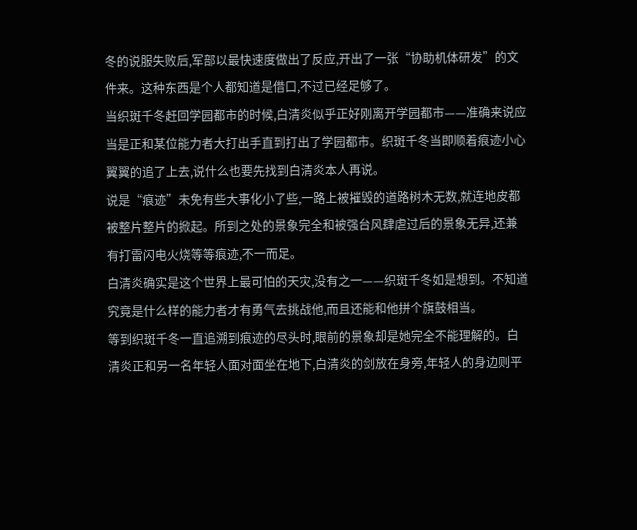冬的说服失败后,军部以最快速度做出了反应,开出了一张“协助机体研发”的文件来。这种东西是个人都知道是借口,不过已经足够了。
当织斑千冬赶回学园都市的时候,白清炎似乎正好刚离开学园都市——准确来说应当是正和某位能力者大打出手直到打出了学园都市。织斑千冬当即顺着痕迹小心翼翼的追了上去,说什么也要先找到白清炎本人再说。
说是“痕迹”未免有些大事化小了些,一路上被摧毁的道路树木无数,就连地皮都被整片整片的掀起。所到之处的景象完全和被强台风肆虐过后的景象无异,还兼有打雷闪电火烧等等痕迹,不一而足。
白清炎确实是这个世界上最可怕的天灾,没有之一——织斑千冬如是想到。不知道究竟是什么样的能力者才有勇气去挑战他,而且还能和他拼个旗鼓相当。
等到织斑千冬一直追溯到痕迹的尽头时,眼前的景象却是她完全不能理解的。白清炎正和另一名年轻人面对面坐在地下,白清炎的剑放在身旁,年轻人的身边则平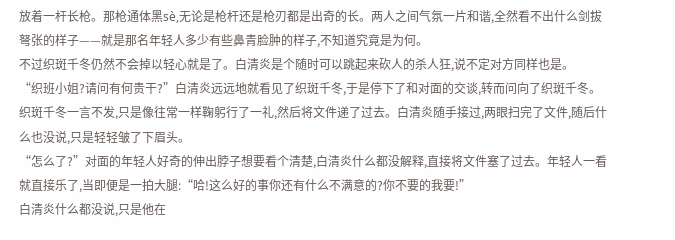放着一杆长枪。那枪通体黑sè,无论是枪杆还是枪刃都是出奇的长。两人之间气氛一片和谐,全然看不出什么剑拔弩张的样子——就是那名年轻人多少有些鼻青脸肿的样子,不知道究竟是为何。
不过织斑千冬仍然不会掉以轻心就是了。白清炎是个随时可以跳起来砍人的杀人狂,说不定对方同样也是。
“织班小姐?请问有何贵干?”白清炎远远地就看见了织斑千冬,于是停下了和对面的交谈,转而问向了织斑千冬。
织斑千冬一言不发,只是像往常一样鞠躬行了一礼,然后将文件递了过去。白清炎随手接过,两眼扫完了文件,随后什么也没说,只是轻轻皱了下眉头。
“怎么了?”对面的年轻人好奇的伸出脖子想要看个清楚,白清炎什么都没解释,直接将文件塞了过去。年轻人一看就直接乐了,当即便是一拍大腿:“哈!这么好的事你还有什么不满意的?你不要的我要!”
白清炎什么都没说,只是他在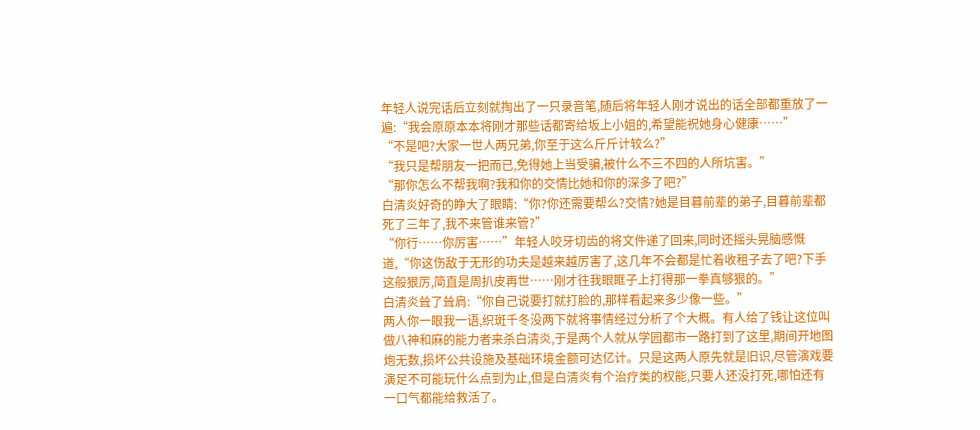年轻人说完话后立刻就掏出了一只录音笔,随后将年轻人刚才说出的话全部都重放了一遍:“我会原原本本将刚才那些话都寄给坂上小姐的,希望能祝她身心健康……”
“不是吧?大家一世人两兄弟,你至于这么斤斤计较么?”
“我只是帮朋友一把而已,免得她上当受骗,被什么不三不四的人所坑害。”
“那你怎么不帮我啊?我和你的交情比她和你的深多了吧?”
白清炎好奇的睁大了眼睛:“你?你还需要帮么?交情?她是目暮前辈的弟子,目暮前辈都死了三年了,我不来管谁来管?”
“你行……你厉害……”年轻人咬牙切齿的将文件递了回来,同时还摇头晃脑感慨道,“你这伤敌于无形的功夫是越来越厉害了,这几年不会都是忙着收租子去了吧?下手这般狠厉,简直是周扒皮再世……刚才往我眼眶子上打得那一拳真够狠的。”
白清炎耸了耸肩:“你自己说要打就打脸的,那样看起来多少像一些。”
两人你一眼我一语,织斑千冬没两下就将事情经过分析了个大概。有人给了钱让这位叫做八神和麻的能力者来杀白清炎,于是两个人就从学园都市一路打到了这里,期间开地图炮无数,损坏公共设施及基础环境金额可达亿计。只是这两人原先就是旧识,尽管演戏要演足不可能玩什么点到为止,但是白清炎有个治疗类的权能,只要人还没打死,哪怕还有一口气都能给救活了。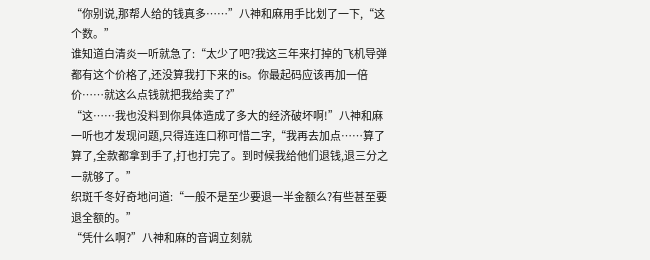“你别说,那帮人给的钱真多……”八神和麻用手比划了一下,“这个数。”
谁知道白清炎一听就急了:“太少了吧?我这三年来打掉的飞机导弹都有这个价格了,还没算我打下来的is。你最起码应该再加一倍价……就这么点钱就把我给卖了?”
“这……我也没料到你具体造成了多大的经济破坏啊!”八神和麻一听也才发现问题,只得连连口称可惜二字,“我再去加点……算了算了,全款都拿到手了,打也打完了。到时候我给他们退钱,退三分之一就够了。”
织斑千冬好奇地问道:“一般不是至少要退一半金额么?有些甚至要退全额的。”
“凭什么啊?”八神和麻的音调立刻就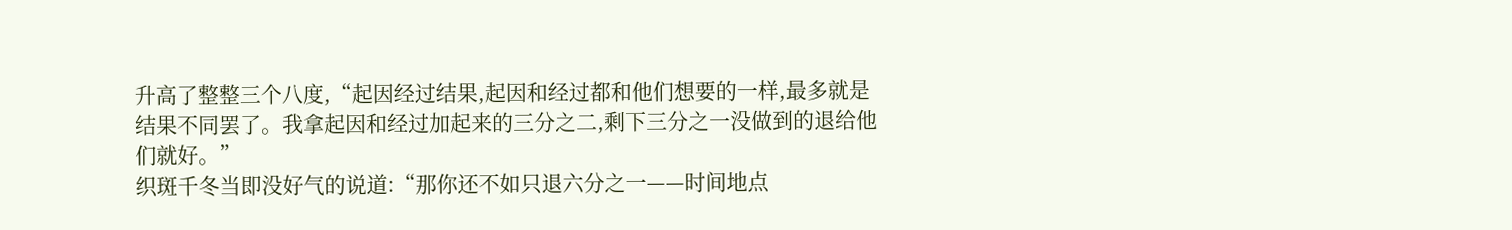升高了整整三个八度,“起因经过结果,起因和经过都和他们想要的一样,最多就是结果不同罢了。我拿起因和经过加起来的三分之二,剩下三分之一没做到的退给他们就好。”
织斑千冬当即没好气的说道:“那你还不如只退六分之一——时间地点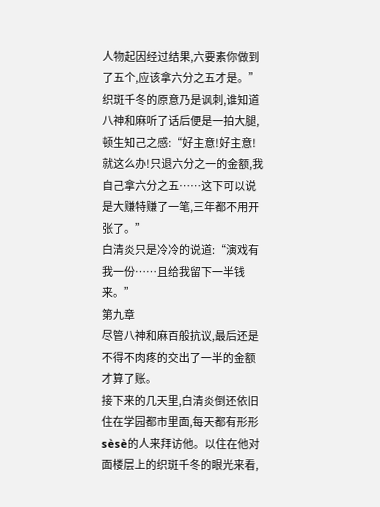人物起因经过结果,六要素你做到了五个,应该拿六分之五才是。”
织斑千冬的原意乃是讽刺,谁知道八神和麻听了话后便是一拍大腿,顿生知己之感:“好主意!好主意!就这么办!只退六分之一的金额,我自己拿六分之五……这下可以说是大赚特赚了一笔,三年都不用开张了。”
白清炎只是冷冷的说道:“演戏有我一份……且给我留下一半钱来。”
第九章
尽管八神和麻百般抗议,最后还是不得不肉疼的交出了一半的金额才算了账。
接下来的几天里,白清炎倒还依旧住在学园都市里面,每天都有形形sèsè的人来拜访他。以住在他对面楼层上的织斑千冬的眼光来看,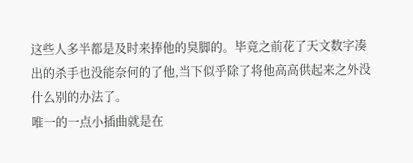这些人多半都是及时来捧他的臭脚的。毕竟之前花了天文数字凑出的杀手也没能奈何的了他,当下似乎除了将他高高供起来之外没什么别的办法了。
唯一的一点小插曲就是在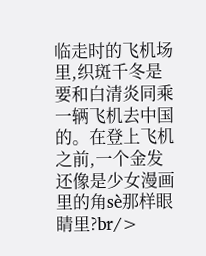临走时的飞机场里,织斑千冬是要和白清炎同乘一辆飞机去中国的。在登上飞机之前,一个金发还像是少女漫画里的角sè那样眼睛里?br/>